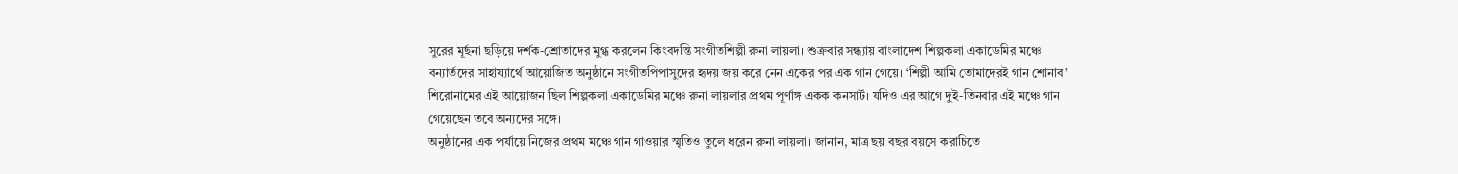সুরের মূর্ছনা ছড়িয়ে দর্শক-শ্রোতাদের মুগ্ধ করলেন কিংবদন্তি সংগীতশিল্পী রুনা লায়লা। শুক্রবার সন্ধ্যায় বাংলাদেশ শিল্পকলা একাডেমির মঞ্চে বন্যার্তদের সাহায্যার্থে আয়োজিত অনুষ্ঠানে সংগীতপিপাসুদের হৃদয় জয় করে নেন একের পর এক গান গেয়ে। ‘শিল্পী আমি তোমাদেরই গান শোনাব’ শিরোনামের এই আয়োজন ছিল শিল্পকলা একাডেমির মঞ্চে রুনা লায়লার প্রথম পূর্ণাঙ্গ একক কনসার্ট। যদিও এর আগে দুই-তিনবার এই মঞ্চে গান গেয়েছেন তবে অন্যদের সঙ্গে।
অনুষ্ঠানের এক পর্যায়ে নিজের প্রথম মঞ্চে গান গাওয়ার স্মৃতিও তুলে ধরেন রুনা লায়লা। জানান, মাত্র ছয় বছর বয়সে করাচিতে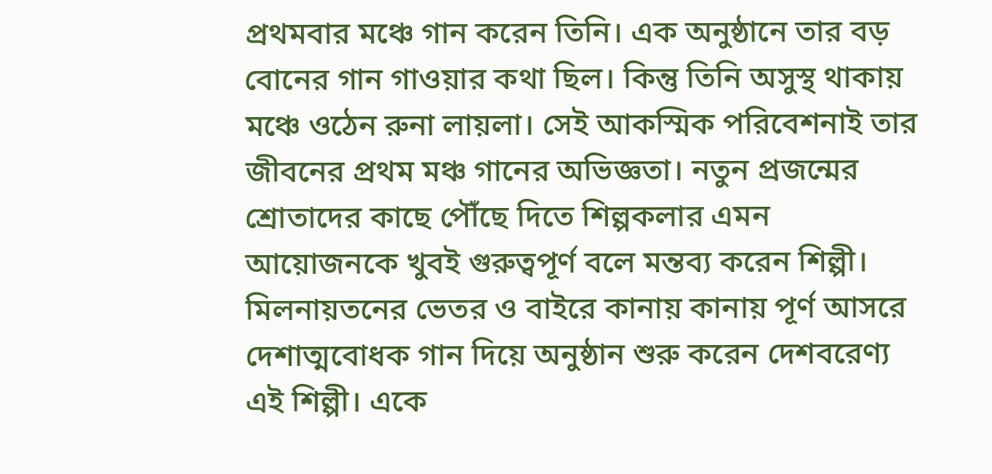প্রথমবার মঞ্চে গান করেন তিনি। এক অনুষ্ঠানে তার বড় বোনের গান গাওয়ার কথা ছিল। কিন্তু তিনি অসুস্থ থাকায় মঞ্চে ওঠেন রুনা লায়লা। সেই আকস্মিক পরিবেশনাই তার জীবনের প্রথম মঞ্চ গানের অভিজ্ঞতা। নতুন প্রজন্মের শ্রোতাদের কাছে পৌঁছে দিতে শিল্পকলার এমন আয়োজনকে খুবই গুরুত্বপূর্ণ বলে মন্তব্য করেন শিল্পী।
মিলনায়তনের ভেতর ও বাইরে কানায় কানায় পূর্ণ আসরে দেশাত্মবোধক গান দিয়ে অনুষ্ঠান শুরু করেন দেশবরেণ্য এই শিল্পী। একে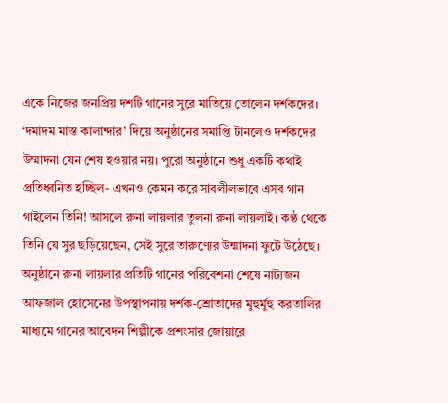একে নিজের জনপ্রিয় দশটি গানের সুরে মাতিয়ে তোলেন দর্শকদের। ‘দমাদম মাস্ত কালান্দার’ দিয়ে অনুষ্ঠানের সমাপ্তি টানলেও দর্শকদের উম্মাদনা যেন শেষ হওয়ার নয়। পুরো অনুষ্ঠানে শুধু একটি কথাই প্রতিধ্বনিত হচ্ছিল- এখনও কেমন করে সাবলীলভাবে এসব গান গাইলেন তিনি! আসলে রুনা লায়লার তুলনা রুনা লায়লাই। কণ্ঠ থেকে তিনি যে সুর ছড়িয়েছেন, সেই সুরে তারুণ্যের উন্মাদনা ফুটে উঠেছে। অনুষ্ঠানে রুনা লায়লার প্রতিটি গানের পরিবেশনা শেষে নাট্যজন আফজাল হোসেনের উপস্থাপনায় দর্শক-শ্রোতাদের মুহুর্মুহু করতালির মাধ্যমে গানের আবেদন শিল্পীকে প্রশংসার জোয়ারে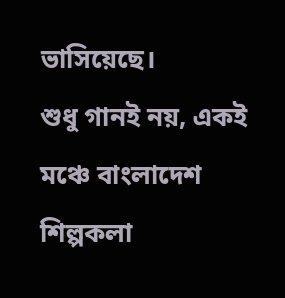ভাসিয়েছে।
শুধু গানই নয়, একই মঞ্চে বাংলাদেশ শিল্পকলা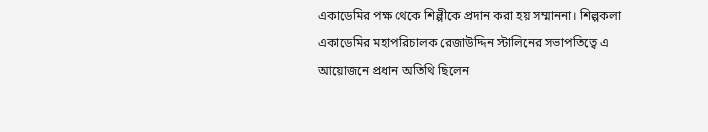একাডেমির পক্ষ থেকে শিল্পীকে প্রদান করা হয় সম্মাননা। শিল্পকলা একাডেমির মহাপরিচালক রেজাউদ্দিন স্টালিনের সভাপতিত্বে এ আয়োজনে প্রধান অতিথি ছিলেন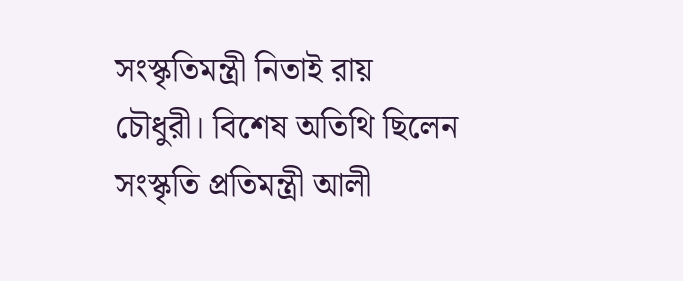সংস্কৃতিমন্ত্রী নিতাই রায় চৌধুরী। বিশেষ অতিথি ছিলেন সংস্কৃতি প্রতিমন্ত্রী আলী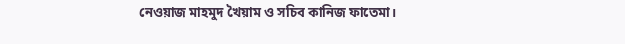নেওয়াজ মাহমুদ খৈয়াম ও সচিব কানিজ ফাতেমা।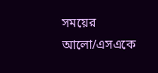সময়ের আলো/এসএকে